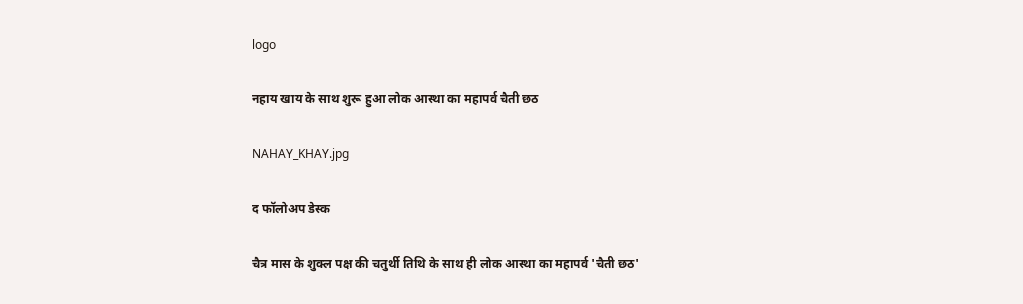logo

नहाय खाय के साथ शुरू हुआ लोक आस्था का महापर्व चैती छठ

NAHAY_KHAY.jpg

द फॉलोअप डेस्क

चैत्र मास के शुक्ल पक्ष की चतुर्थी तिथि के साथ ही लोक आस्था का महापर्व 'चैती छठ'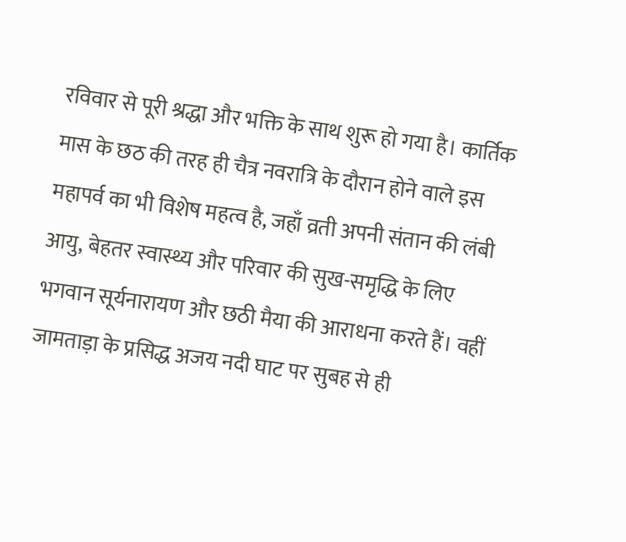रविवार से पूरी श्रद्धा और भक्ति के साथ शुरू हो गया है। कार्तिक मास के छठ की तरह ही चैत्र नवरात्रि के दौरान होने वाले इस महापर्व का भी विशेष महत्व है, जहाँ व्रती अपनी संतान की लंबी आयु, बेहतर स्वास्थ्य और परिवार की सुख-समृद्धि के लिए भगवान सूर्यनारायण और छठी मैया की आराधना करते हैं। वहीं जामताड़ा के प्रसिद्ध अजय नदी घाट पर सुबह से ही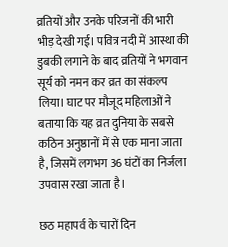व्रतियों और उनके परिजनों की भारी भीड़ देखी गई। पवित्र नदी में आस्था की डुबकी लगाने के बाद व्रतियों ने भगवान सूर्य को नमन कर व्रत का संकल्प लिया। घाट पर मौजूद महिलाओं ने बताया कि यह व्रत दुनिया के सबसे कठिन अनुष्ठानों में से एक माना जाता है, जिसमें लगभग 36 घंटों का निर्जला उपवास रखा जाता है।

छठ महापर्व के चारों दिन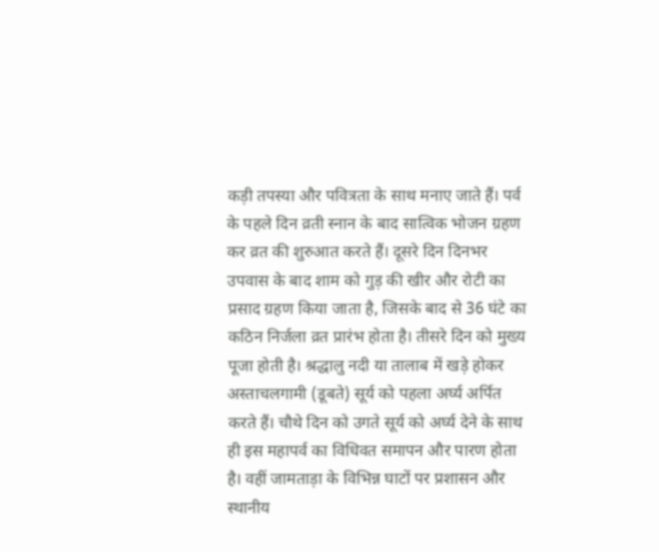कड़ी तपस्या और पवित्रता के साथ मनाए जाते हैं। पर्व के पहले दिन व्रती स्नान के बाद सात्विक भोजन ग्रहण कर व्रत की शुरुआत करते हैं। दूसरे दिन दिनभर उपवास के बाद शाम को गुड़ की खीर और रोटी का प्रसाद ग्रहण किया जाता है, जिसके बाद से 36 घंटे का कठिन निर्जला व्रत प्रारंभ होता है। तीसरे दिन को मुख्य पूजा होती है। श्रद्धालु नदी या तालाब में खड़े होकर अस्ताचलगामी (डूबते) सूर्य को पहला अर्घ्य अर्पित करते हैं। चौथे दिन को उगते सूर्य को अर्घ्य देने के साथ ही इस महापर्व का विधिवत समापन और पारण होता है। वहीं जामताड़ा के विभिन्न घाटों पर प्रशासन और स्थानीय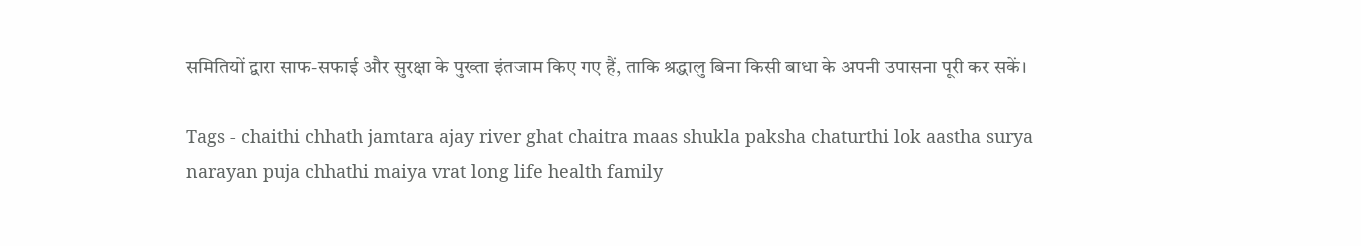समितियों द्वारा साफ-सफाई और सुरक्षा के पुख्ता इंतजाम किए गए हैं, ताकि श्रद्धालु बिना किसी बाधा के अपनी उपासना पूरी कर सकें।

Tags - chaithi chhath jamtara ajay river ghat chaitra maas shukla paksha chaturthi lok aastha surya narayan puja chhathi maiya vrat long life health family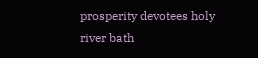prosperity devotees holy river bath